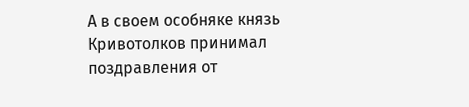А в своем особняке князь Кривотолков принимал поздравления от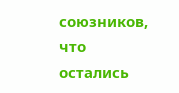союзников, что остались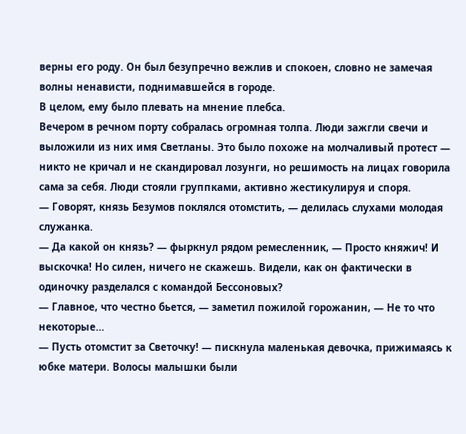верны его роду. Он был безупречно вежлив и спокоен, словно не замечая волны ненависти, поднимавшейся в городе.
В целом, ему было плевать на мнение плебса.
Вечером в речном порту собралась огромная толпа. Люди зажгли свечи и выложили из них имя Светланы. Это было похоже на молчаливый протест — никто не кричал и не скандировал лозунги, но решимость на лицах говорила сама за себя. Люди стояли группками, активно жестикулируя и споря.
— Говорят, князь Безумов поклялся отомстить, — делилась слухами молодая служанка.
— Да какой он князь? — фыркнул рядом ремесленник, — Просто княжич! И выскочка! Но силен, ничего не скажешь. Видели, как он фактически в одиночку разделался с командой Бессоновых?
— Главное, что честно бьется, — заметил пожилой горожанин, — Не то что некоторые…
— Пусть отомстит за Светочку! — пискнула маленькая девочка, прижимаясь к юбке матери. Волосы малышки были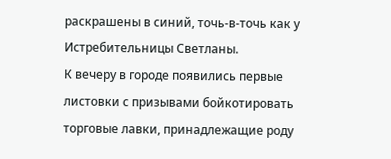раскрашены в синий, точь-в-точь как у Истребительницы Светланы.
К вечеру в городе появились первые листовки с призывами бойкотировать торговые лавки, принадлежащие роду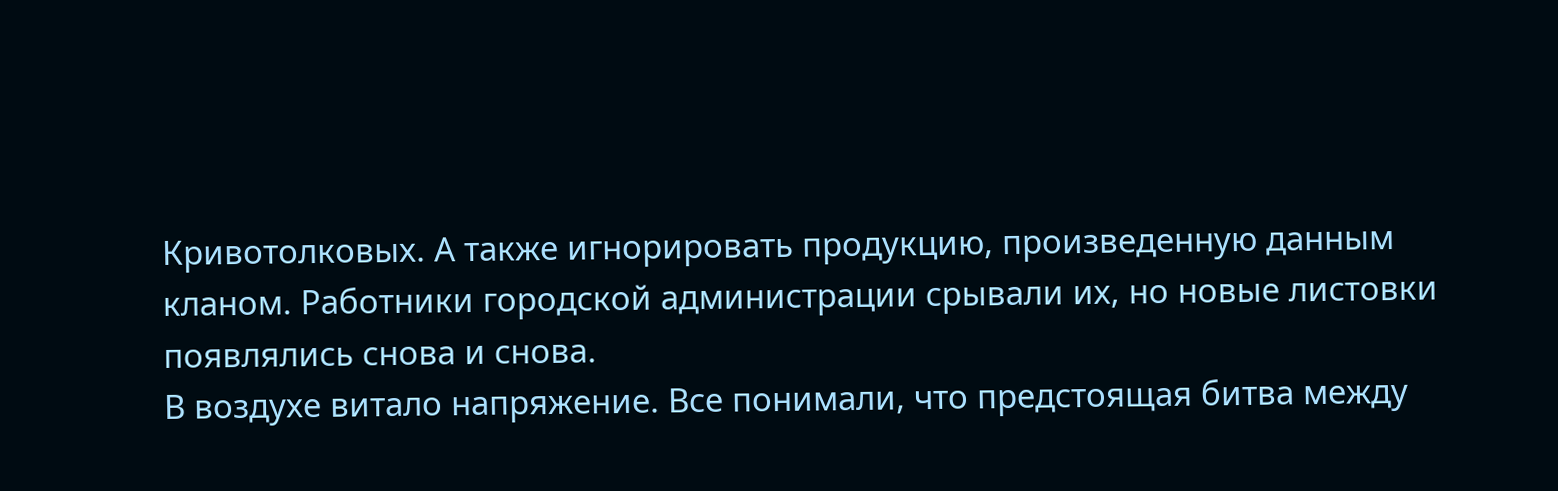Кривотолковых. А также игнорировать продукцию, произведенную данным кланом. Работники городской администрации срывали их, но новые листовки появлялись снова и снова.
В воздухе витало напряжение. Все понимали, что предстоящая битва между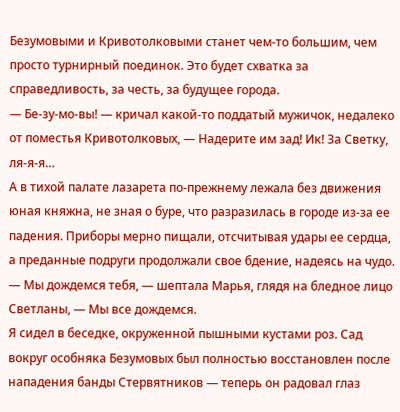Безумовыми и Кривотолковыми станет чем-то большим, чем просто турнирный поединок. Это будет схватка за справедливость, за честь, за будущее города.
— Бе-зу-мо-вы! — кричал какой-то поддатый мужичок, недалеко от поместья Кривотолковых, — Надерите им зад! Ик! За Светку, ля-я-я…
А в тихой палате лазарета по-прежнему лежала без движения юная княжна, не зная о буре, что разразилась в городе из-за ее падения. Приборы мерно пищали, отсчитывая удары ее сердца, а преданные подруги продолжали свое бдение, надеясь на чудо.
— Мы дождемся тебя, — шептала Марья, глядя на бледное лицо Светланы, — Мы все дождемся.
Я сидел в беседке, окруженной пышными кустами роз. Сад вокруг особняка Безумовых был полностью восстановлен после нападения банды Стервятников — теперь он радовал глаз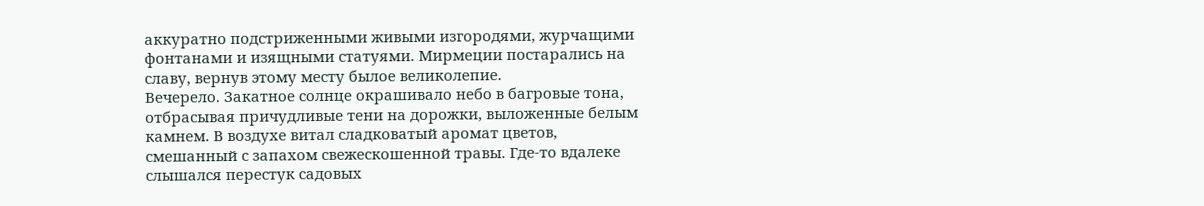аккуратно подстриженными живыми изгородями, журчащими фонтанами и изящными статуями. Мирмеции постарались на славу, вернув этому месту былое великолепие.
Вечерело. Закатное солнце окрашивало небо в багровые тона, отбрасывая причудливые тени на дорожки, выложенные белым камнем. В воздухе витал сладковатый аромат цветов, смешанный с запахом свежескошенной травы. Где-то вдалеке слышался перестук садовых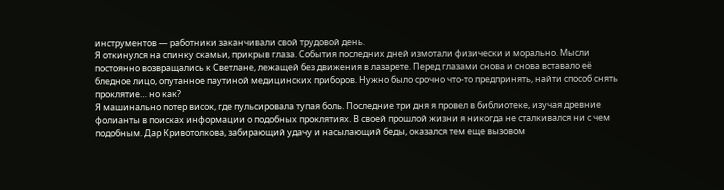инструментов — работники заканчивали свой трудовой день.
Я откинулся на спинку скамьи, прикрыв глаза. События последних дней измотали физически и морально. Мысли постоянно возвращались к Светлане, лежащей без движения в лазарете. Перед глазами снова и снова вставало её бледное лицо, опутанное паутиной медицинских приборов. Нужно было срочно что-то предпринять, найти способ снять проклятие… но как?
Я машинально потер висок, где пульсировала тупая боль. Последние три дня я провел в библиотеке, изучая древние фолианты в поисках информации о подобных проклятиях. В своей прошлой жизни я никогда не сталкивался ни с чем подобным. Дар Кривотолкова, забирающий удачу и насылающий беды, оказался тем еще вызовом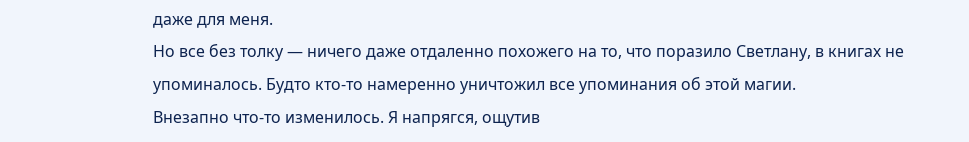даже для меня.
Но все без толку — ничего даже отдаленно похожего на то, что поразило Светлану, в книгах не упоминалось. Будто кто-то намеренно уничтожил все упоминания об этой магии.
Внезапно что-то изменилось. Я напрягся, ощутив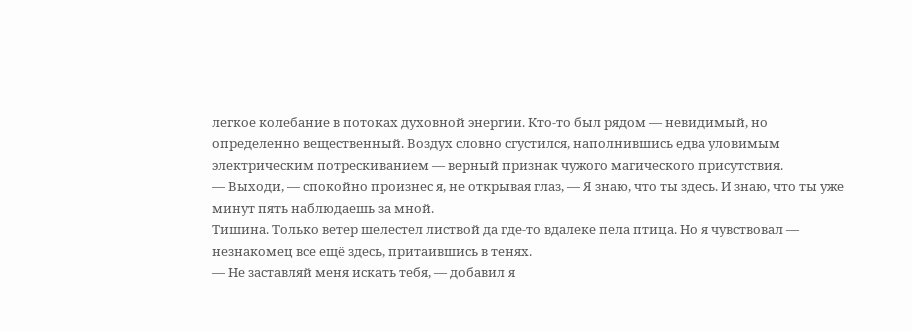легкое колебание в потоках духовной энергии. Кто-то был рядом — невидимый, но определенно вещественный. Воздух словно сгустился, наполнившись едва уловимым электрическим потрескиванием — верный признак чужого магического присутствия.
— Выходи, — спокойно произнес я, не открывая глаз, — Я знаю, что ты здесь. И знаю, что ты уже минут пять наблюдаешь за мной.
Тишина. Только ветер шелестел листвой да где-то вдалеке пела птица. Но я чувствовал — незнакомец все ещё здесь, притаившись в тенях.
— Не заставляй меня искать тебя, — добавил я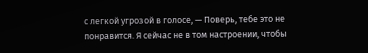с легкой угрозой в голосе, — Поверь, тебе это не понравится. Я сейчас не в том настроении, чтобы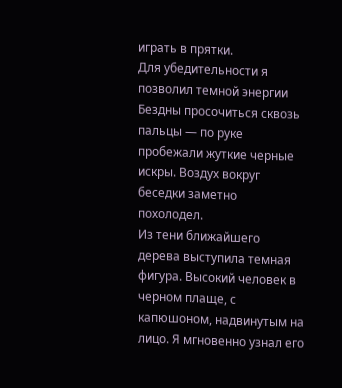играть в прятки.
Для убедительности я позволил темной энергии Бездны просочиться сквозь пальцы — по руке пробежали жуткие черные искры. Воздух вокруг беседки заметно похолодел.
Из тени ближайшего дерева выступила темная фигура. Высокий человек в черном плаще, с капюшоном, надвинутым на лицо. Я мгновенно узнал его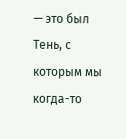— это был Тень, с которым мы когда-то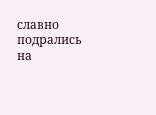славно подрались на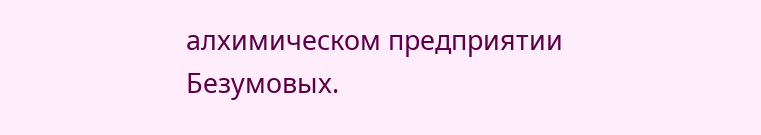алхимическом предприятии Безумовых.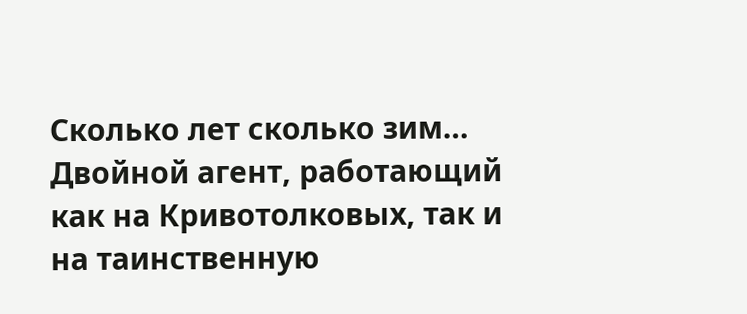Сколько лет сколько зим…
Двойной агент, работающий как на Кривотолковых, так и на таинственную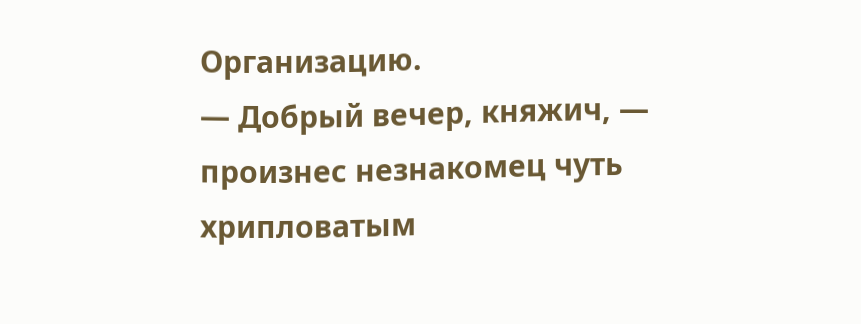Организацию.
— Добрый вечер, княжич, — произнес незнакомец чуть хрипловатым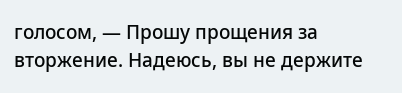голосом, — Прошу прощения за вторжение. Надеюсь, вы не держите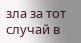зла за тот случай в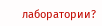лаборатории?